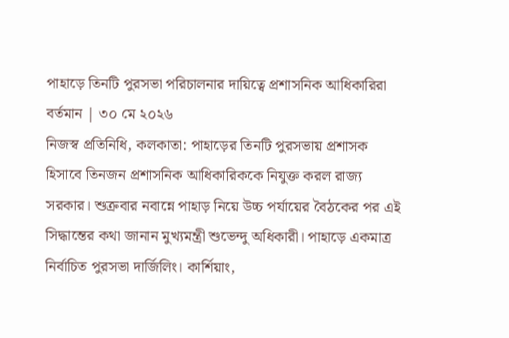পাহাড়ে তিনটি পুরসভা পরিচালনার দায়িত্বে প্রশাসনিক আধিকারিরা
বর্তমান | ৩০ মে ২০২৬
নিজস্ব প্রতিনিধি, কলকাতা: পাহাড়ের তিনটি পুরসভায় প্রশাসক হিসাবে তিনজন প্রশাসনিক আধিকারিককে নিযুক্ত করল রাজ্য সরকার। শুক্রবার নবান্নে পাহাড় নিয়ে উচ্চ পর্যায়ের বৈঠকের পর এই সিদ্ধান্তের কথা জানান মুখ্যমন্ত্রী শুভেন্দু অধিকারী। পাহাড়ে একমাত্র নির্বাচিত পুরসভা দার্জিলিং। কার্শিয়াং,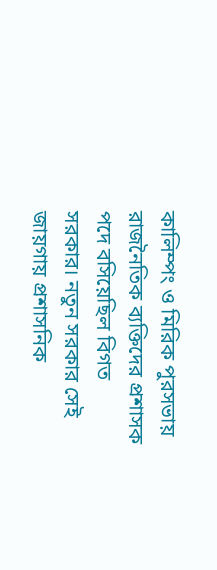কালিম্পং ও মিরিক পুরসভায় রাজনৈতিক ব্যক্তিদের প্রশাসক পদে বসিয়েছিল বিগত সরকার। নতুন সরকার সেই জায়গায় প্রশাসনিক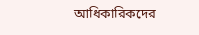আধিকারিকদের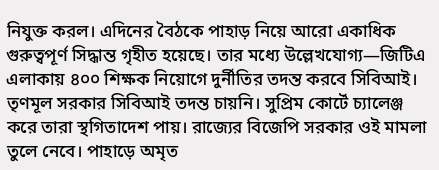নিযুক্ত করল। এদিনের বৈঠকে পাহাড় নিয়ে আরো একাধিক গুরুত্বপূর্ণ সিদ্ধান্ত গৃহীত হয়েছে। তার মধ্যে উল্লেখযোগ্য—জিটিএ এলাকায় ৪০০ শিক্ষক নিয়োগে দুর্নীতির তদন্ত করবে সিবিআই। তৃণমূল সরকার সিবিআই তদন্ত চায়নি। সুপ্রিম কোর্টে চ্যালেঞ্জ করে তারা স্থগিতাদেশ পায়। রাজ্যের বিজেপি সরকার ওই মামলা তুলে নেবে। পাহাড়ে অমৃত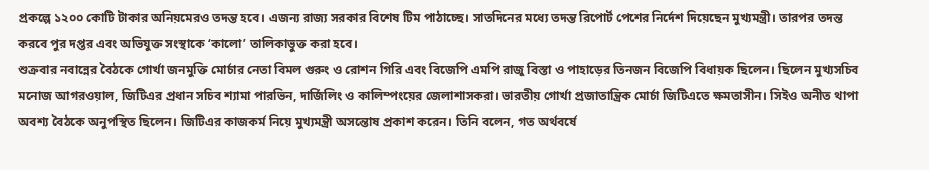প্রকল্পে ১২০০ কোটি টাকার অনিয়মেরও তদন্ত হবে। এজন্য রাজ্য সরকার বিশেষ টিম পাঠাচ্ছে। সাতদিনের মধ্যে তদন্ত রিপোর্ট পেশের নির্দেশ দিয়েছেন মুখ্যমন্ত্রী। তারপর তদন্ত করবে পুর দপ্তর এবং অভিযুক্ত সংস্থাকে ‘কালো’ তালিকাভুক্ত করা হবে।
শুক্রবার নবান্নের বৈঠকে গোর্খা জনমুক্তি মোর্চার নেতা বিমল গুরুং ও রোশন গিরি এবং বিজেপি এমপি রাজু বিস্তা ও পাহাড়ের তিনজন বিজেপি বিধায়ক ছিলেন। ছিলেন মুখ্যসচিব মনোজ আগরওয়াল, জিটিএর প্রধান সচিব শ্যামা পারভিন, দার্জিলিং ও কালিম্পংয়ের জেলাশাসকরা। ভারতীয় গোর্খা প্রজাতান্ত্রিক মোর্চা জিটিএতে ক্ষমতাসীন। সিইও অনীত থাপা অবশ্য বৈঠকে অনুপস্থিত ছিলেন। জিটিএর কাজকর্ম নিয়ে মুখ্যমন্ত্রী অসন্তোষ প্রকাশ করেন। তিনি বলেন, গত অর্থবর্ষে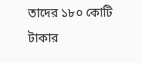তাদের ১৮০ কোটি টাকার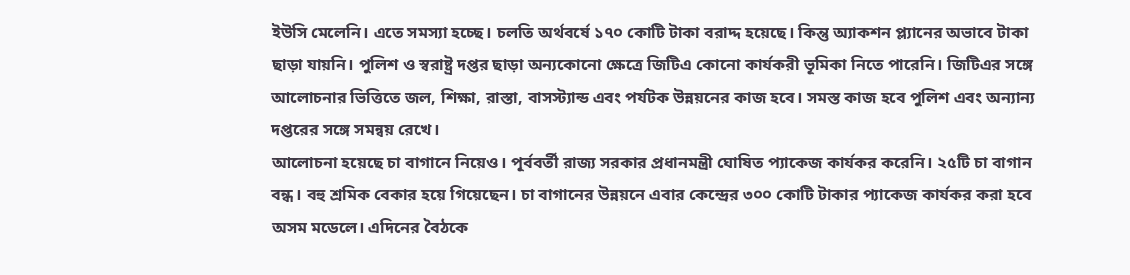ইউসি মেলেনি। এতে সমস্যা হচ্ছে। চলতি অর্থবর্ষে ১৭০ কোটি টাকা বরাদ্দ হয়েছে। কিন্তু অ্যাকশন প্ল্যানের অভাবে টাকা ছাড়া যায়নি। পুলিশ ও স্বরাষ্ট্র দপ্তর ছাড়া অন্যকোনো ক্ষেত্রে জিটিএ কোনো কার্যকরী ভূমিকা নিতে পারেনি। জিটিএর সঙ্গে আলোচনার ভিত্তিতে জল, শিক্ষা, রাস্তা, বাসস্ট্যান্ড এবং পর্যটক উন্নয়নের কাজ হবে। সমস্ত কাজ হবে পুলিশ এবং অন্যান্য দপ্তরের সঙ্গে সমন্বয় রেখে।
আলোচনা হয়েছে চা বাগানে নিয়েও। পূর্ববর্তী রাজ্য সরকার প্রধানমন্ত্রী ঘোষিত প্যাকেজ কার্যকর করেনি। ২৫টি চা বাগান বন্ধ। বহু শ্রমিক বেকার হয়ে গিয়েছেন। চা বাগানের উন্নয়নে এবার কেন্দ্রের ৩০০ কোটি টাকার প্যাকেজ কার্যকর করা হবে অসম মডেলে। এদিনের বৈঠকে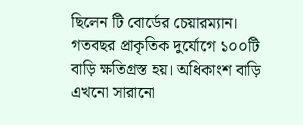ছিলেন টি বোর্ডের চেয়ারম্যান। গতবছর প্রাকৃতিক দুর্যোগে ১০০টি বাড়ি ক্ষতিগ্রস্ত হয়। অধিকাংশ বাড়ি এখনো সারানো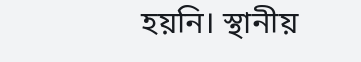হয়নি। স্থানীয়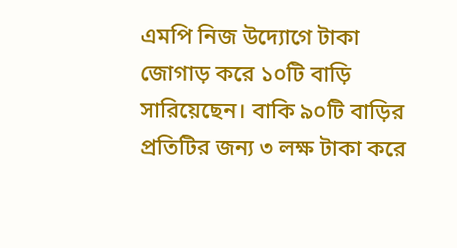এমপি নিজ উদ্যোগে টাকা জোগাড় করে ১০টি বাড়ি সারিয়েছেন। বাকি ৯০টি বাড়ির প্রতিটির জন্য ৩ লক্ষ টাকা করে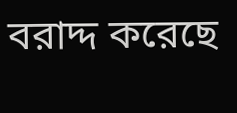বরাদ্দ করেছে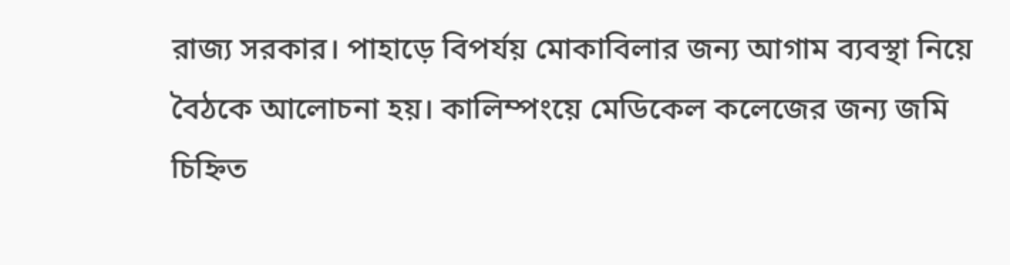রাজ্য সরকার। পাহাড়ে বিপর্যয় মোকাবিলার জন্য আগাম ব্যবস্থা নিয়ে বৈঠকে আলোচনা হয়। কালিম্পংয়ে মেডিকেল কলেজের জন্য জমি চিহ্নিত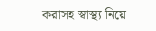করাসহ স্বাস্থ্য নিয়ে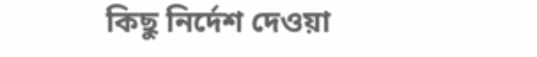কিছু নির্দেশ দেওয়া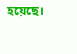হয়েছে।